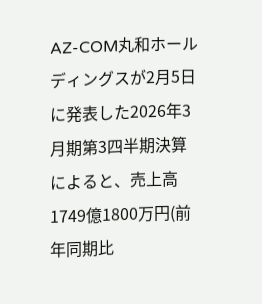AZ-COM丸和ホールディングスが2月5日に発表した2026年3月期第3四半期決算によると、売上高1749億1800万円(前年同期比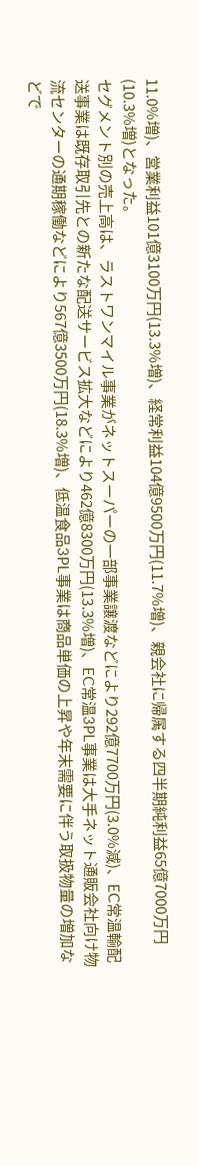11.0%増)、営業利益101億3100万円(13.3%増)、経常利益104億9500万円(11.7%増)、親会社に帰属する四半期純利益65億7000万円(10.3%増)となった。
セグメント別の売上高は、ラストワンマイル事業がネットスーパーの一部事業譲渡などにより292億7700万円(3.0%減)、EC常温輸配送事業は既存取引先との新たな配送サービス拡大などにより462億8300万円(13.3%増)、EC常温3PL事業は大手ネット通販会社向け物流センターの通期稼働などにより567億3500万円(18.3%増)、低温食品3PL事業は商品単価の上昇や年末需要に伴う取扱物量の増加などで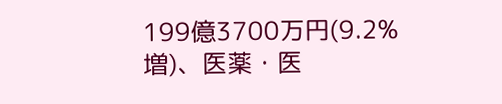199億3700万円(9.2%増)、医薬・医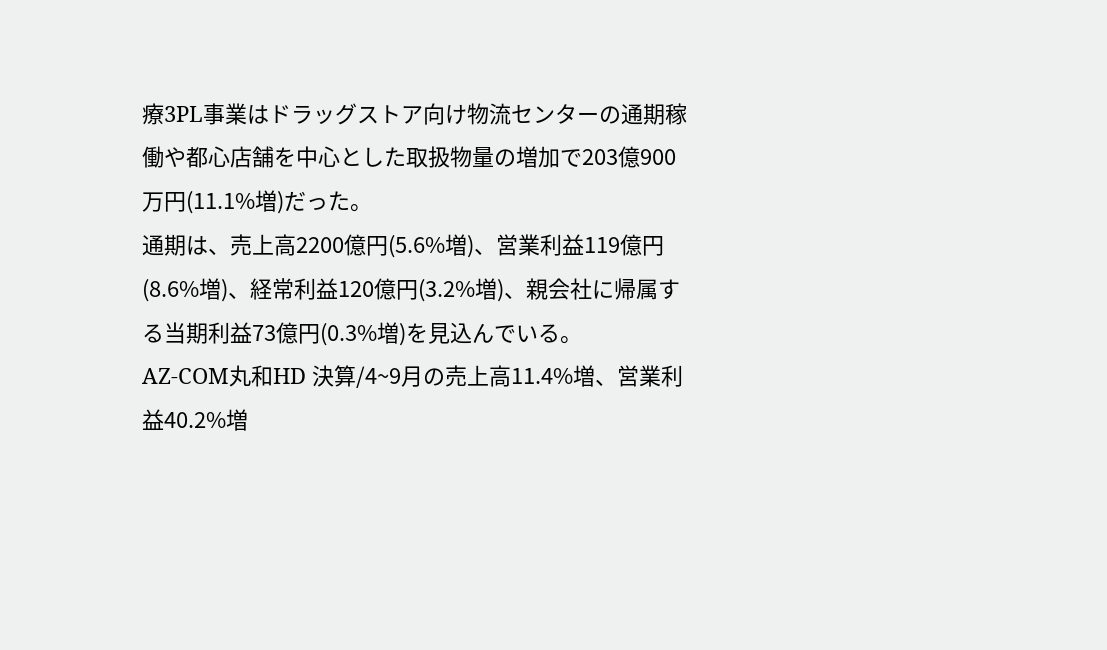療3PL事業はドラッグストア向け物流センターの通期稼働や都心店舗を中心とした取扱物量の増加で203億900万円(11.1%増)だった。
通期は、売上高2200億円(5.6%増)、営業利益119億円(8.6%増)、経常利益120億円(3.2%増)、親会社に帰属する当期利益73億円(0.3%増)を見込んでいる。
AZ-COM丸和HD 決算/4~9月の売上高11.4%増、営業利益40.2%増